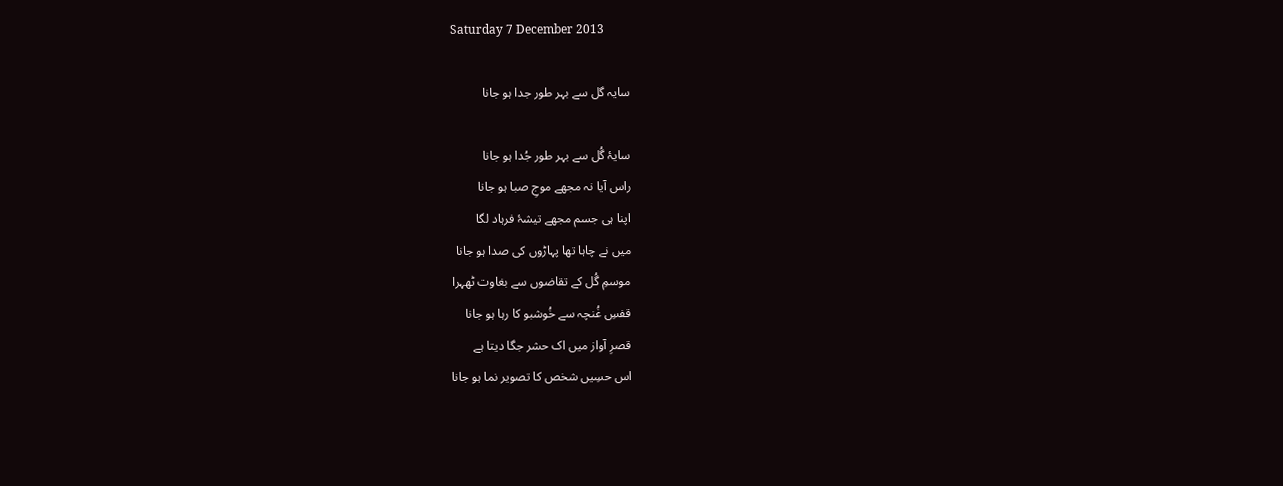Saturday 7 December 2013

سایہ گل سے بہر طور جدا ہو جانا

سایۂ گُل سے بہر طور جُدا ہو جانا
راس آیا نہ مجھے موجِ صبا ہو جانا
اپنا ہی جسم مجھے تیشۂ فرہاد لگا
میں نے چاہا تھا پہاڑوں کی صدا ہو جانا
موسمِ گُل کے تقاضوں سے بغاوت ٹھہرا
قفسِ غُنچہ سے خُوشبو کا رہا ہو جانا
قصرِ آواز میں اک حشر جگا دیتا ہے
اس حسِیں شخص کا تصویر نما ہو جانا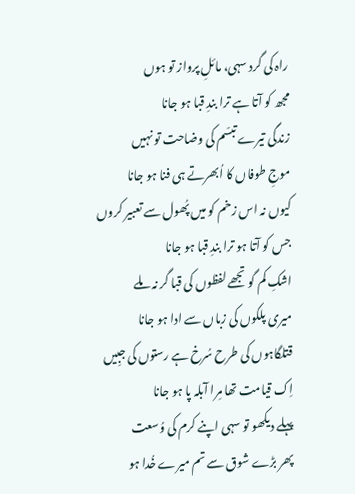راہ کی گرد سہی، مائلِ پرواز تو ہوں
مجھ کو آتا ہے ترا بندِ قبا ہو جانا
زندگی تیرے تبسّم کی وضاحت تو نہیں
موجِ طوفاں کا اُبھرتے ہی فنا ہو جانا
کیوں نہ اس زخم کو میں پُھول سے تعبیر کروں
جس کو آتا ہو ترا بندِ قبا ہو جانا
اشکِ کم گو تجھے لفظوں کی قبا گر نہ ملے
میری پلکوں کی زباں سے ادا ہو جانا
قتلگاہوں کی طرح سُرخ ہے رستوں کی جبِیں
اِک قیامت تھا مِرا آبلہ پا ہو جانا
پہلے دیکھو تو سہی اپنے کرم کی وُسعت
پھر بڑے شوق سے تم میرے خُدا ہو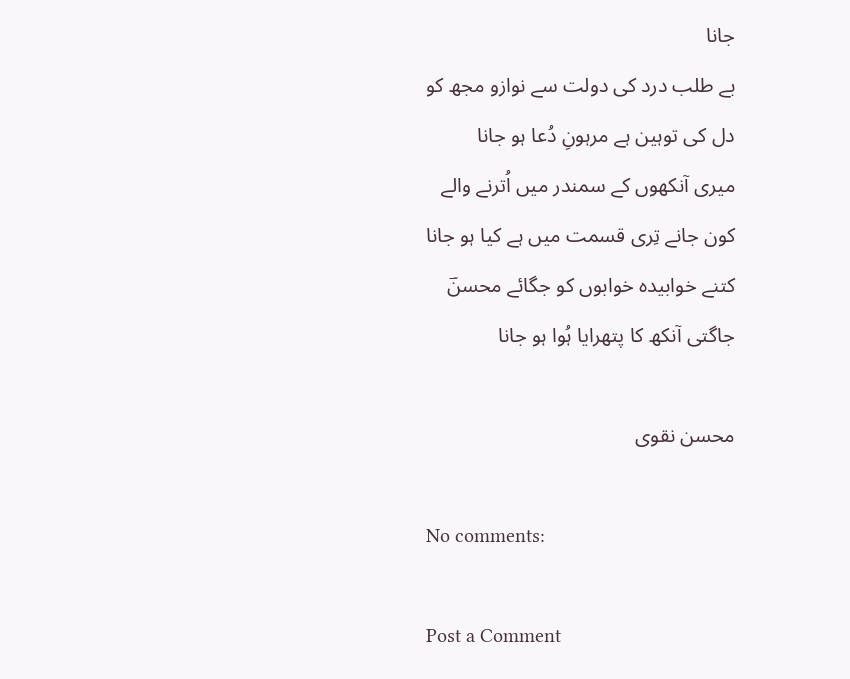جانا
بے طلب درد کی دولت سے نوازو مجھ کو
دل کی توہین ہے مرہونِ دُعا ہو جانا
میری آنکھوں کے سمندر میں اُترنے والے
کون جانے تِری قسمت میں ہے کیا ہو جانا
کتنے خوابیدہ خوابوں کو جگائے محسنؔ
جاگتی آنکھ کا پتھرایا ہُوا ہو جانا

محسن نقوی

No comments:

Post a Comment